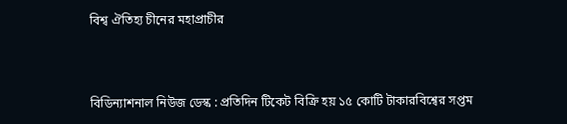বিশ্ব ঐতিহ্য চীনের মহাপ্রাচীর



বিডিন্যাশনাল নিউজ ডেস্ক : প্রতিদিন টিকেট বিক্রি হয় ১৫ কোটি টাকারবিশ্বের সপ্তম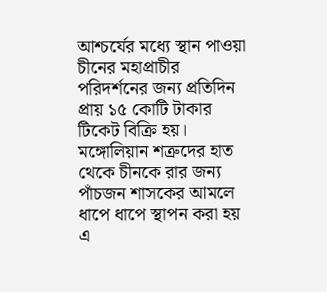আশ্চর্যের মধ্যে স্থান পাওয়া চীনের মহাপ্রাচীর পরিদর্শনের জন্য প্রতিদিন প্রায় ১৫ কোটি টাকার টিকেট বিক্রি হয়। মঙ্গোলিয়ান শত্রুদের হাত থেকে চীনকে রার জন্য পাঁচজন শাসকের আমলে ধাপে ধাপে স্থাপন করা হয় এ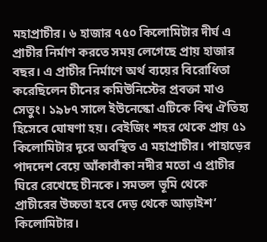মহাপ্রাচীর। ৬ হাজার ৭৫০ কিলোমিটার দীর্ঘ এ প্রাচীর নির্মাণ করতে সময় লেগেছে প্রায় হাজার বছর। এ প্রাচীর নির্মাণে অর্থ ব্যয়ের বিরোধিতা করেছিলেন চীনের কমিউনিস্টের প্রবক্তা মাও সেতুং। ১৯৮৭ সালে ইউনেস্কো এটিকে বিশ্ব ঐতিহ্য হিসেবে ঘোষণা হয়। বেইজিং শহর থেকে প্রায় ৫১ কিলোমিটার দূরে অবস্থিত এ মহাপ্রাচীর। পাহাড়ের পাদদেশ বেয়ে আঁকাবাঁকা নদীর মতো এ প্রাচীর ঘিরে রেখেছে চীনকে। সমতল ভূমি থেকে প্রাচীরের উচ্চতা হবে দেড় থেকে আড়াইশ’ কিলোমিটার।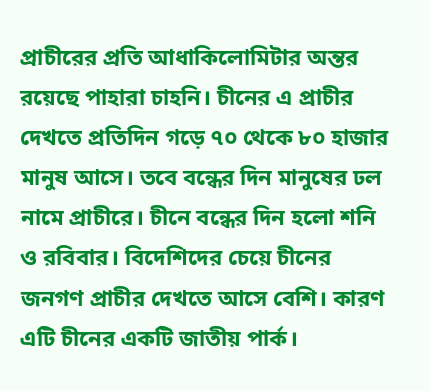প্রাচীরের প্রতি আধাকিলোমিটার অন্তর রয়েছে পাহারা চাহনি। চীনের এ প্রাচীর দেখতে প্রতিদিন গড়ে ৭০ থেকে ৮০ হাজার মানুষ আসে। তবে বন্ধের দিন মানুষের ঢল নামে প্রাচীরে। চীনে বন্ধের দিন হলো শনি ও রবিবার। বিদেশিদের চেয়ে চীনের জনগণ প্রাচীর দেখতে আসে বেশি। কারণ এটি চীনের একটি জাতীয় পার্ক।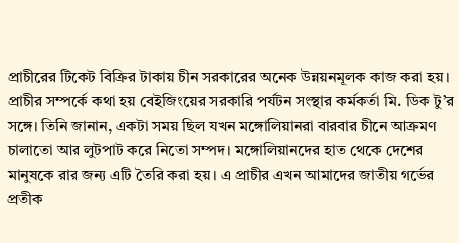প্রাচীরের টিকেট বিক্রির টাকায় চীন সরকারের অনেক উন্নয়নমূলক কাজ করা হয়।
প্রাচীর সম্পর্কে কথা হয় বেইজিংয়ের সরকারি পর্যটন সংস্থার কর্মকর্তা মি. ডিক টু’র সঙ্গে। তিনি জানান, একটা সময় ছিল যখন মঙ্গোলিয়ানরা বারবার চীনে আক্রমণ চালাতো আর লুটপাট করে নিতো সম্পদ। মঙ্গোলিয়ানদের হাত থেকে দেশের মানুষকে রার জন্য এটি তৈরি করা হয়। এ প্রাচীর এখন আমাদের জাতীয় গর্ভের প্রতীক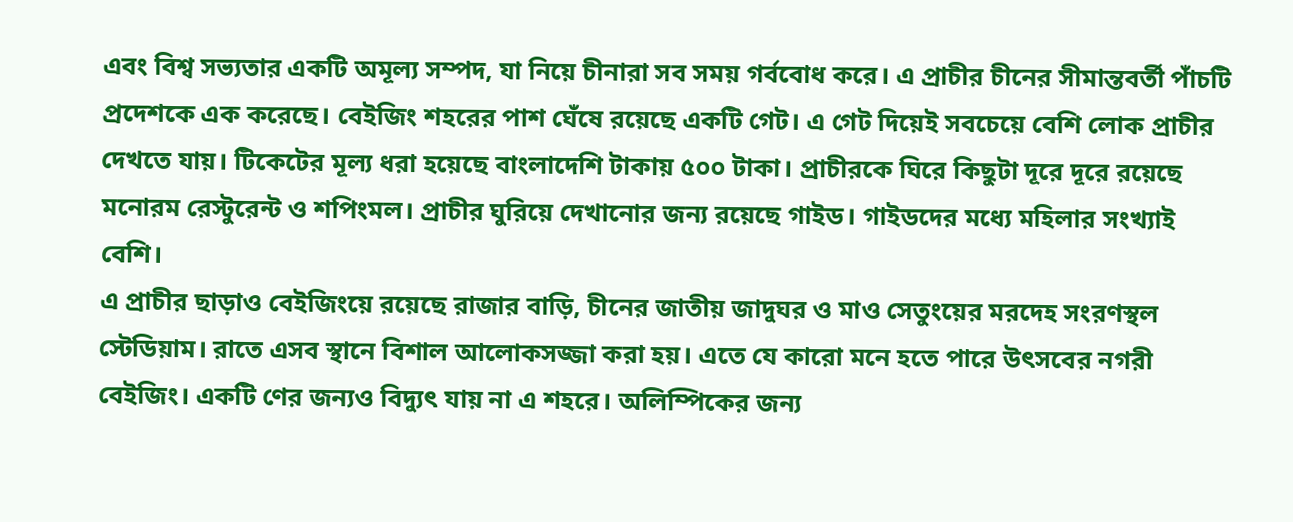এবং বিশ্ব সভ্যতার একটি অমূল্য সম্পদ, যা নিয়ে চীনারা সব সময় গর্ববোধ করে। এ প্রাচীর চীনের সীমান্তবর্তী পাঁচটি প্রদেশকে এক করেছে। বেইজিং শহরের পাশ ঘেঁষে রয়েছে একটি গেট। এ গেট দিয়েই সবচেয়ে বেশি লোক প্রাচীর দেখতে যায়। টিকেটের মূল্য ধরা হয়েছে বাংলাদেশি টাকায় ৫০০ টাকা। প্রাচীরকে ঘিরে কিছুটা দূরে দূরে রয়েছে মনোরম রেস্টুরেন্ট ও শপিংমল। প্রাচীর ঘুরিয়ে দেখানোর জন্য রয়েছে গাইড। গাইডদের মধ্যে মহিলার সংখ্যাই বেশি।
এ প্রাচীর ছাড়াও বেইজিংয়ে রয়েছে রাজার বাড়ি, চীনের জাতীয় জাদুঘর ও মাও সেতুংয়ের মরদেহ সংরণস্থল স্টেডিয়াম। রাতে এসব স্থানে বিশাল আলোকসজ্জা করা হয়। এতে যে কারো মনে হতে পারে উৎসবের নগরী বেইজিং। একটি ণের জন্যও বিদ্যুৎ যায় না এ শহরে। অলিম্পিকের জন্য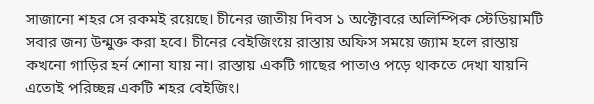সাজানো শহর সে রকমই রয়েছে। চীনের জাতীয় দিবস ১ অক্টোবরে অলিম্পিক স্টেডিয়ামটি সবার জন্য উন্মুক্ত করা হবে। চীনের বেইজিংয়ে রাস্তায় অফিস সময়ে জ্যাম হলে রাস্তায় কখনো গাড়ির হর্ন শোনা যায় না। রাস্তায় একটি গাছের পাতাও পড়ে থাকতে দেখা যায়নি এতোই পরিচ্ছন্ন একটি শহর বেইজিং।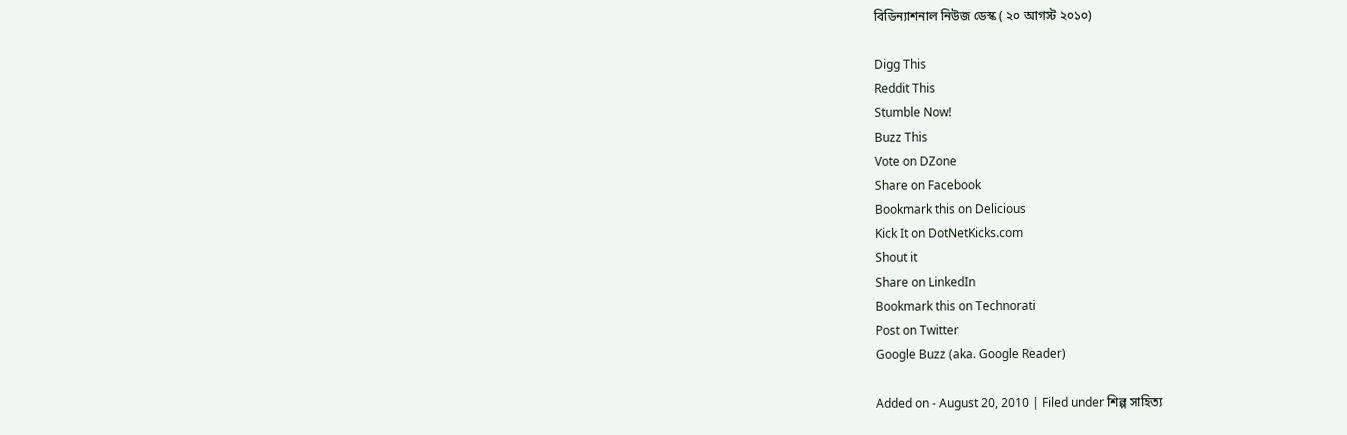বিডিন্যাশনাল নিউজ ডেস্ক ( ২০ আগস্ট ২০১০)

Digg This
Reddit This
Stumble Now!
Buzz This
Vote on DZone
Share on Facebook
Bookmark this on Delicious
Kick It on DotNetKicks.com
Shout it
Share on LinkedIn
Bookmark this on Technorati
Post on Twitter
Google Buzz (aka. Google Reader)

Added on - August 20, 2010 | Filed under শিল্প সাহিত্য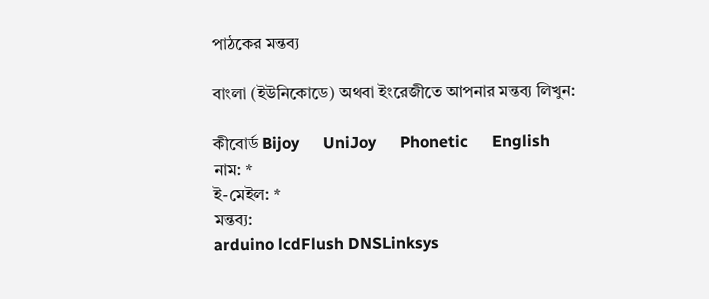পাঠকের মন্তব্য

বাংলা (ইউনিকোডে) অথবা ইংরেজীতে আপনার মন্তব্য লিখুন:

কীবোর্ড Bijoy      UniJoy      Phonetic      English
নাম: *
ই-মেইল: *
মন্তব্য:
arduino lcdFlush DNSLinksys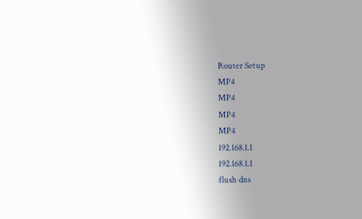Router Setup
MP4
MP4
MP4
MP4
192.168.1.1
192.168.1.1
flush dns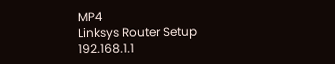MP4
Linksys Router Setup
192.168.1.1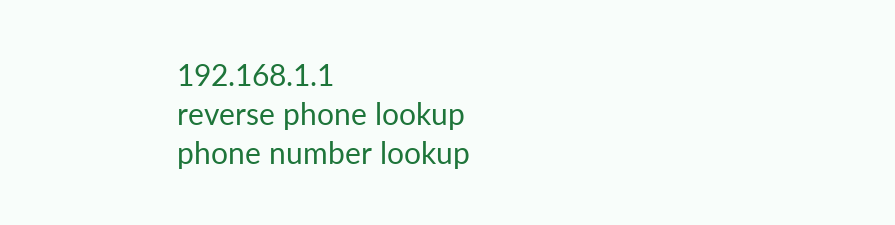192.168.1.1
reverse phone lookup
phone number lookup